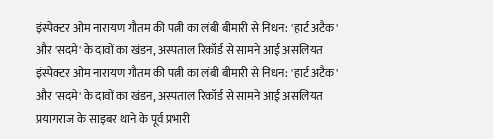इंस्पेक्टर ओम नारायण गौतम की पत्नी का लंबी बीमारी से निधन: 'हार्ट अटैक' और 'सदमे' के दावों का खंडन, अस्पताल रिकॉर्ड से सामने आई असलियत इंस्पेक्टर ओम नारायण गौतम की पत्नी का लंबी बीमारी से निधन: 'हार्ट अटैक' और 'सदमे' के दावों का खंडन, अस्पताल रिकॉर्ड से सामने आई असलियत प्रयागराज के साइबर थाने के पूर्व प्रभारी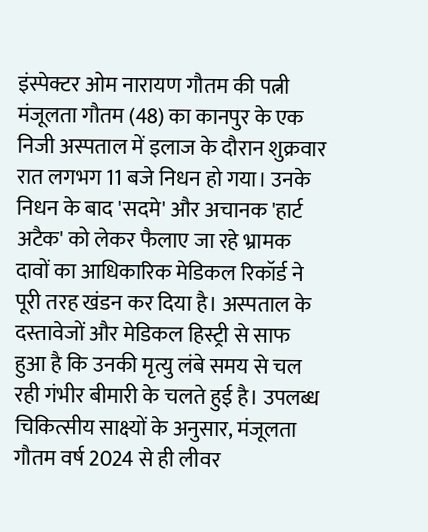इंस्पेक्टर ओम नारायण गौतम की पत्नी मंजूलता गौतम (48) का कानपुर के एक निजी अस्पताल में इलाज के दौरान शुक्रवार रात लगभग 11 बजे निधन हो गया। उनके निधन के बाद 'सदमे' और अचानक 'हार्ट अटैक' को लेकर फैलाए जा रहे भ्रामक दावों का आधिकारिक मेडिकल रिकॉर्ड ने पूरी तरह खंडन कर दिया है। अस्पताल के दस्तावेजों और मेडिकल हिस्ट्री से साफ हुआ है कि उनकी मृत्यु लंबे समय से चल रही गंभीर बीमारी के चलते हुई है। उपलब्ध चिकित्सीय साक्ष्यों के अनुसार, मंजूलता गौतम वर्ष 2024 से ही लीवर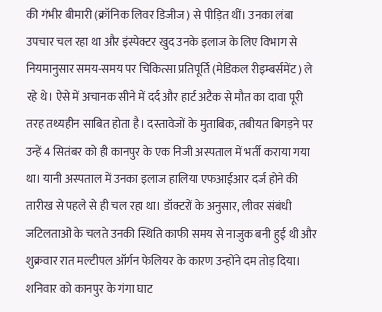की गंभीर बीमारी (क्रॉनिक लिवर डिजीज) से पीड़ित थीं। उनका लंबा उपचार चल रहा था और इंस्पेक्टर खुद उनके इलाज के लिए विभाग से नियमानुसार समय-समय पर चिकित्सा प्रतिपूर्ति (मेडिकल रीइम्बर्समेंट) ले रहे थे। ऐसे में अचानक सीने में दर्द और हार्ट अटैक से मौत का दावा पूरी तरह तथ्यहीन साबित होता है। दस्तावेजों के मुताबिक, तबीयत बिगड़ने पर उन्हें 4 सितंबर को ही कानपुर के एक निजी अस्पताल में भर्ती कराया गया था। यानी अस्पताल में उनका इलाज हालिया एफआईआर दर्ज होने की तारीख से पहले से ही चल रहा था। डॉक्टरों के अनुसार, लीवर संबंधी जटिलताओं के चलते उनकी स्थिति काफी समय से नाजुक बनी हुई थी और शुक्रवार रात मल्टीपल ऑर्गन फेलियर के कारण उन्होंने दम तोड़ दिया। शनिवार को कानपुर के गंगा घाट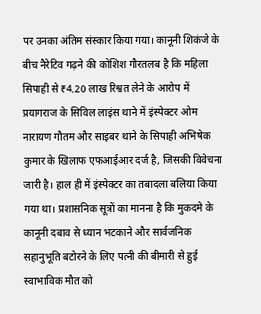पर उनका अंतिम संस्कार किया गया। कानूनी शिकंजे के बीच नैरेटिव गढ़ने की कोशिश गौरतलब है कि महिला सिपाही से ₹4.20 लाख रिश्वत लेने के आरोप में प्रयागराज के सिविल लाइंस थाने में इंस्पेक्टर ओम नारायण गौतम और साइबर थाने के सिपाही अभिषेक कुमार के खिलाफ एफआईआर दर्ज है, जिसकी विवेचना जारी है। हाल ही में इंस्पेक्टर का तबादला बलिया किया गया था। प्रशासनिक सूत्रों का मानना है कि मुकदमे के कानूनी दबाव से ध्यान भटकाने और सार्वजनिक सहानुभूति बटोरने के लिए पत्नी की बीमारी से हुई स्वाभाविक मौत को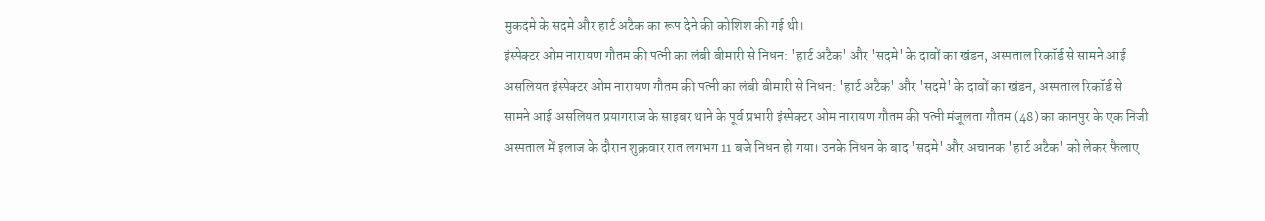मुकदमे के सदमे और हार्ट अटैक का रूप देने की कोशिश की गई थी।
इंस्पेक्टर ओम नारायण गौतम की पत्नी का लंबी बीमारी से निधन: 'हार्ट अटैक' और 'सदमे' के दावों का खंडन, अस्पताल रिकॉर्ड से सामने आई असलियत इंस्पेक्टर ओम नारायण गौतम की पत्नी का लंबी बीमारी से निधन: 'हार्ट अटैक' और 'सदमे' के दावों का खंडन, अस्पताल रिकॉर्ड से सामने आई असलियत प्रयागराज के साइबर थाने के पूर्व प्रभारी इंस्पेक्टर ओम नारायण गौतम की पत्नी मंजूलता गौतम (48) का कानपुर के एक निजी अस्पताल में इलाज के दौरान शुक्रवार रात लगभग 11 बजे निधन हो गया। उनके निधन के बाद 'सदमे' और अचानक 'हार्ट अटैक' को लेकर फैलाए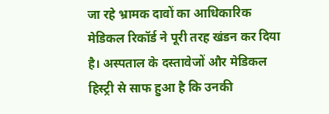जा रहे भ्रामक दावों का आधिकारिक मेडिकल रिकॉर्ड ने पूरी तरह खंडन कर दिया है। अस्पताल के दस्तावेजों और मेडिकल हिस्ट्री से साफ हुआ है कि उनकी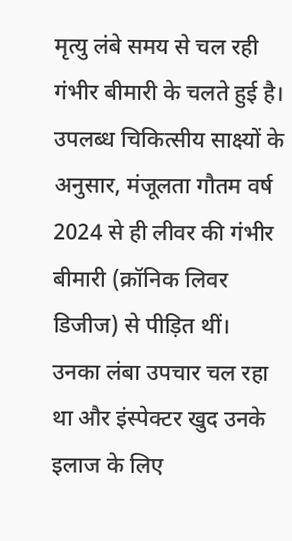मृत्यु लंबे समय से चल रही गंभीर बीमारी के चलते हुई है। उपलब्ध चिकित्सीय साक्ष्यों के अनुसार, मंजूलता गौतम वर्ष 2024 से ही लीवर की गंभीर बीमारी (क्रॉनिक लिवर डिजीज) से पीड़ित थीं। उनका लंबा उपचार चल रहा था और इंस्पेक्टर खुद उनके इलाज के लिए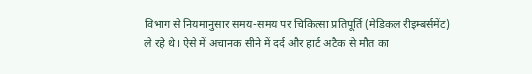विभाग से नियमानुसार समय-समय पर चिकित्सा प्रतिपूर्ति (मेडिकल रीइम्बर्समेंट) ले रहे थे। ऐसे में अचानक सीने में दर्द और हार्ट अटैक से मौत का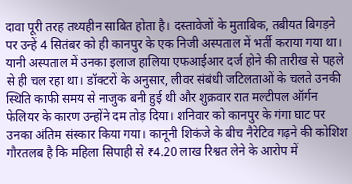दावा पूरी तरह तथ्यहीन साबित होता है। दस्तावेजों के मुताबिक, तबीयत बिगड़ने पर उन्हें 4 सितंबर को ही कानपुर के एक निजी अस्पताल में भर्ती कराया गया था। यानी अस्पताल में उनका इलाज हालिया एफआईआर दर्ज होने की तारीख से पहले से ही चल रहा था। डॉक्टरों के अनुसार, लीवर संबंधी जटिलताओं के चलते उनकी स्थिति काफी समय से नाजुक बनी हुई थी और शुक्रवार रात मल्टीपल ऑर्गन फेलियर के कारण उन्होंने दम तोड़ दिया। शनिवार को कानपुर के गंगा घाट पर उनका अंतिम संस्कार किया गया। कानूनी शिकंजे के बीच नैरेटिव गढ़ने की कोशिश गौरतलब है कि महिला सिपाही से ₹4.20 लाख रिश्वत लेने के आरोप में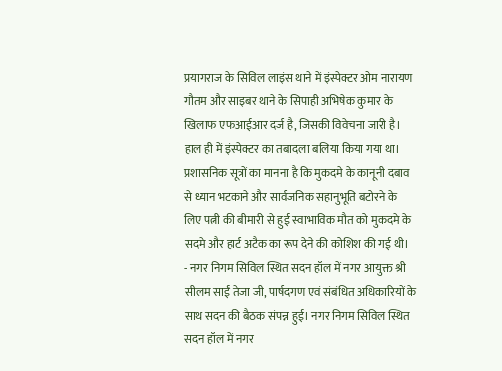प्रयागराज के सिविल लाइंस थाने में इंस्पेक्टर ओम नारायण गौतम और साइबर थाने के सिपाही अभिषेक कुमार के खिलाफ एफआईआर दर्ज है, जिसकी विवेचना जारी है। हाल ही में इंस्पेक्टर का तबादला बलिया किया गया था। प्रशासनिक सूत्रों का मानना है कि मुकदमे के कानूनी दबाव से ध्यान भटकाने और सार्वजनिक सहानुभूति बटोरने के लिए पत्नी की बीमारी से हुई स्वाभाविक मौत को मुकदमे के सदमे और हार्ट अटैक का रूप देने की कोशिश की गई थी।
- नगर निगम सिविल स्थित सदन हॉल में नगर आयुक्त श्री सीलम साईं तेजा जी, पार्षदगण एवं संबंधित अधिकारियों के साथ सदन की बैठक संपन्न हुई। नगर निगम सिविल स्थित सदन हॉल में नगर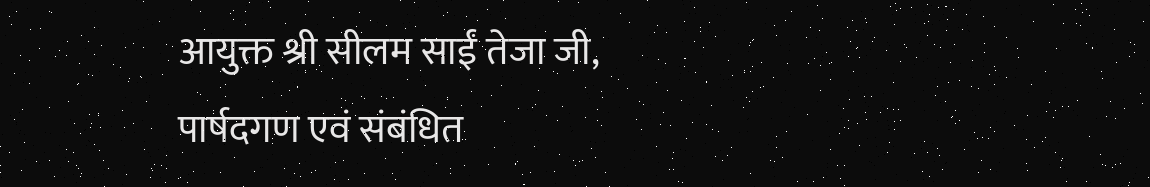आयुक्त श्री सीलम साईं तेजा जी, पार्षदगण एवं संबंधित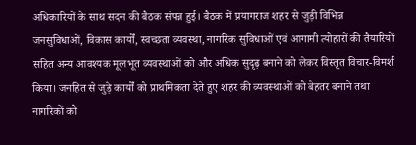अधिकारियों के साथ सदन की बैठक संपन्न हुई। बैठक में प्रयागराज शहर से जुड़ी विभिन्न जनसुविधाओं, विकास कार्यों, स्वच्छता व्यवस्था, नागरिक सुविधाओं एवं आगामी त्योहारों की तैयारियों सहित अन्य आवश्यक मूलभूत व्यवस्थाओं को और अधिक सुदृढ़ बनाने को लेकर विस्तृत विचार-विमर्श किया। जनहित से जुड़े कार्यों को प्राथमिकता देते हुए शहर की व्यवस्थाओं को बेहतर बनाने तथा नागरिकों को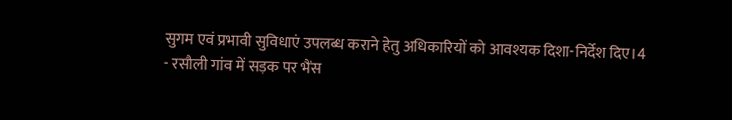सुगम एवं प्रभावी सुविधाएं उपलब्ध कराने हेतु अधिकारियों को आवश्यक दिशा-निर्देश दिए।4
- रसौली गांव में सड़क पर भैंस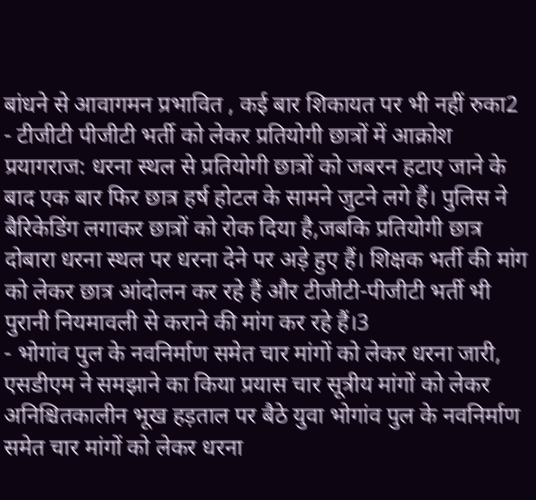बांधने से आवागमन प्रभावित , कई बार शिकायत पर भी नहीं रुका2
- टीजीटी पीजीटी भर्ती को लेकर प्रतियोगी छात्रों में आक्रोश प्रयागराज: धरना स्थल से प्रतियोगी छात्रों को जबरन हटाए जाने के बाद एक बार फिर छात्र हर्ष होटल के सामने जुटने लगे हैं। पुलिस ने बैरिकेडिंग लगाकर छात्रों को रोक दिया है,जबकि प्रतियोगी छात्र दोबारा धरना स्थल पर धरना देने पर अड़े हुए हैं। शिक्षक भर्ती की मांग को लेकर छात्र आंदोलन कर रहे हैं और टीजीटी-पीजीटी भर्ती भी पुरानी नियमावली से कराने की मांग कर रहे हैं।3
- भोगांव पुल के नवनिर्माण समेत चार मांगों को लेकर धरना जारी, एसडीएम ने समझाने का किया प्रयास चार सूत्रीय मांगों को लेकर अनिश्चितकालीन भूख हड़ताल पर बैठे युवा भोगांव पुल के नवनिर्माण समेत चार मांगों को लेकर धरना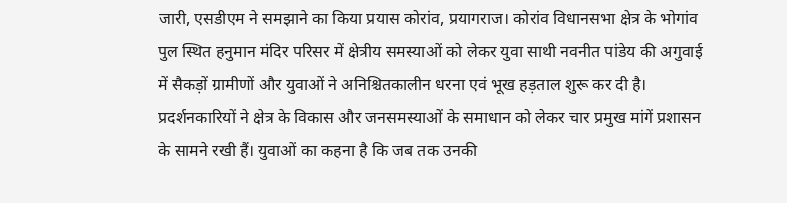जारी, एसडीएम ने समझाने का किया प्रयास कोरांव, प्रयागराज। कोरांव विधानसभा क्षेत्र के भोगांव पुल स्थित हनुमान मंदिर परिसर में क्षेत्रीय समस्याओं को लेकर युवा साथी नवनीत पांडेय की अगुवाई में सैकड़ों ग्रामीणों और युवाओं ने अनिश्चितकालीन धरना एवं भूख हड़ताल शुरू कर दी है। प्रदर्शनकारियों ने क्षेत्र के विकास और जनसमस्याओं के समाधान को लेकर चार प्रमुख मांगें प्रशासन के सामने रखी हैं। युवाओं का कहना है कि जब तक उनकी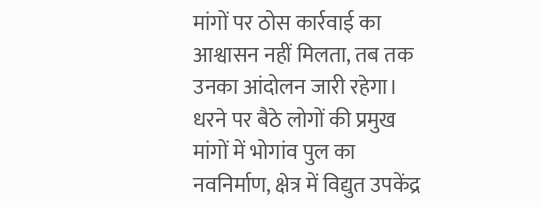मांगों पर ठोस कार्रवाई का आश्वासन नहीं मिलता, तब तक उनका आंदोलन जारी रहेगा। धरने पर बैठे लोगों की प्रमुख मांगों में भोगांव पुल का नवनिर्माण, क्षेत्र में विद्युत उपकेंद्र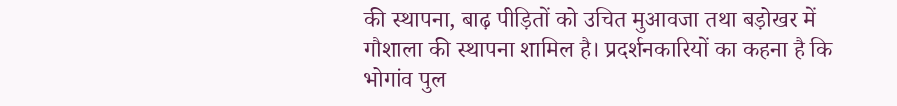की स्थापना, बाढ़ पीड़ितों को उचित मुआवजा तथा बड़ोखर में गौशाला की स्थापना शामिल है। प्रदर्शनकारियों का कहना है कि भोगांव पुल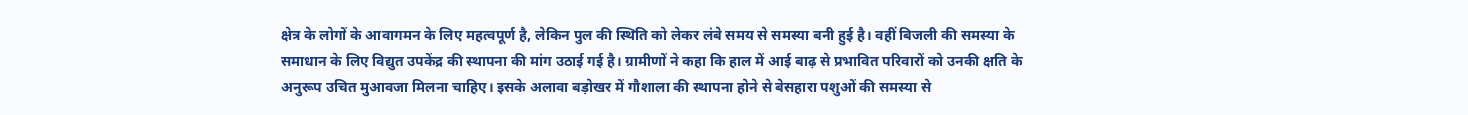क्षेत्र के लोगों के आवागमन के लिए महत्वपूर्ण है, लेकिन पुल की स्थिति को लेकर लंबे समय से समस्या बनी हुई है। वहीं बिजली की समस्या के समाधान के लिए विद्युत उपकेंद्र की स्थापना की मांग उठाई गई है। ग्रामीणों ने कहा कि हाल में आई बाढ़ से प्रभावित परिवारों को उनकी क्षति के अनुरूप उचित मुआवजा मिलना चाहिए। इसके अलावा बड़ोखर में गौशाला की स्थापना होने से बेसहारा पशुओं की समस्या से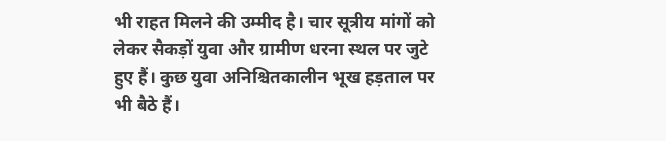भी राहत मिलने की उम्मीद है। चार सूत्रीय मांगों को लेकर सैकड़ों युवा और ग्रामीण धरना स्थल पर जुटे हुए हैं। कुछ युवा अनिश्चितकालीन भूख हड़ताल पर भी बैठे हैं।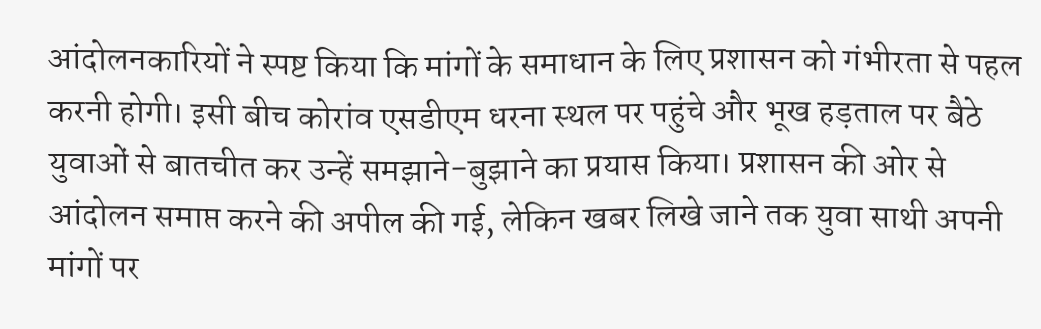आंदोलनकारियों ने स्पष्ट किया कि मांगों के समाधान के लिए प्रशासन को गंभीरता से पहल करनी होगी। इसी बीच कोरांव एसडीएम धरना स्थल पर पहुंचे और भूख हड़ताल पर बैठे युवाओं से बातचीत कर उन्हें समझाने-बुझाने का प्रयास किया। प्रशासन की ओर से आंदोलन समाप्त करने की अपील की गई, लेकिन खबर लिखे जाने तक युवा साथी अपनी मांगों पर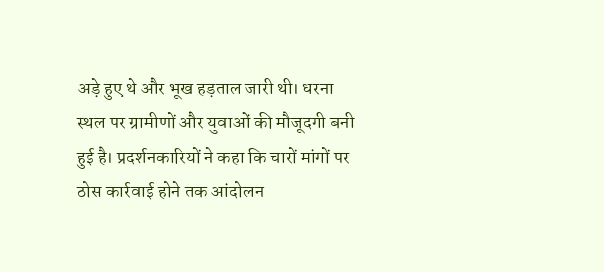अड़े हुए थे और भूख हड़ताल जारी थी। धरना स्थल पर ग्रामीणों और युवाओं की मौजूदगी बनी हुई है। प्रदर्शनकारियों ने कहा कि चारों मांगों पर ठोस कार्रवाई होने तक आंदोलन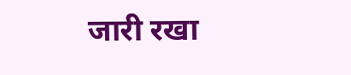जारी रखा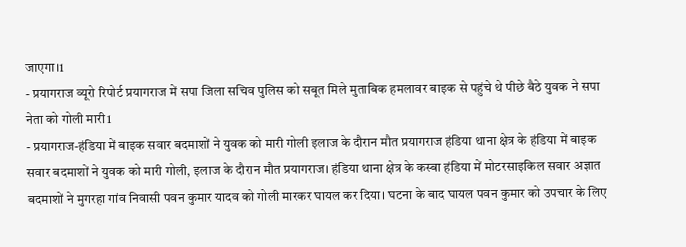जाएगा।1
- प्रयागराज व्यूरो रिपोर्ट प्रयागराज में सपा जिला सचिव पुलिस को सबूत मिले मुताबिक हमलावर बाइक से पहुंचे थे पीछे बैठे युवक ने सपा नेता को गोली मारी1
- प्रयागराज-हंडिया में बाइक सवार बदमाशों ने युवक को मारी गोली इलाज के दौरान मौत प्रयागराज हंडिया थाना क्षेत्र के हंडिया में बाइक सवार बदमाशों ने युवक को मारी गोली, इलाज के दौरान मौत प्रयागराज। हंडिया थाना क्षेत्र के कस्बा हंडिया में मोटरसाइकिल सवार अज्ञात बदमाशों ने मुगरहा गांव निवासी पवन कुमार यादव को गोली मारकर घायल कर दिया। घटना के बाद घायल पवन कुमार को उपचार के लिए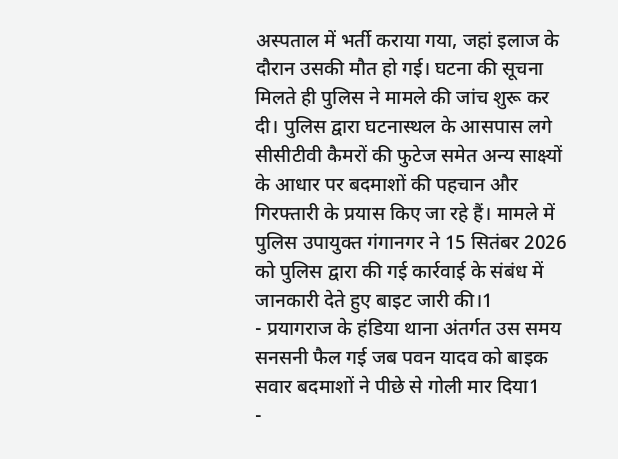अस्पताल में भर्ती कराया गया, जहां इलाज के दौरान उसकी मौत हो गई। घटना की सूचना मिलते ही पुलिस ने मामले की जांच शुरू कर दी। पुलिस द्वारा घटनास्थल के आसपास लगे सीसीटीवी कैमरों की फुटेज समेत अन्य साक्ष्यों के आधार पर बदमाशों की पहचान और गिरफ्तारी के प्रयास किए जा रहे हैं। मामले में पुलिस उपायुक्त गंगानगर ने 15 सितंबर 2026 को पुलिस द्वारा की गई कार्रवाई के संबंध में जानकारी देते हुए बाइट जारी की।1
- प्रयागराज के हंडिया थाना अंतर्गत उस समय सनसनी फैल गई जब पवन यादव को बाइक सवार बदमाशों ने पीछे से गोली मार दिया1
-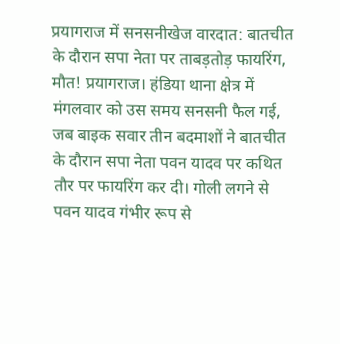प्रयागराज में सनसनीखेज वारदात: बातचीत के दौरान सपा नेता पर ताबड़तोड़ फायरिंग, मौत! प्रयागराज। हंडिया थाना क्षेत्र में मंगलवार को उस समय सनसनी फैल गई, जब बाइक सवार तीन बदमाशों ने बातचीत के दौरान सपा नेता पवन यादव पर कथित तौर पर फायरिंग कर दी। गोली लगने से पवन यादव गंभीर रूप से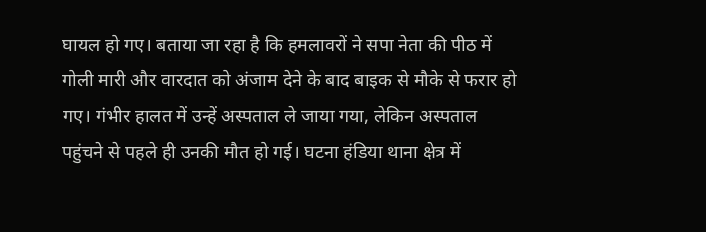घायल हो गए। बताया जा रहा है कि हमलावरों ने सपा नेता की पीठ में गोली मारी और वारदात को अंजाम देने के बाद बाइक से मौके से फरार हो गए। गंभीर हालत में उन्हें अस्पताल ले जाया गया, लेकिन अस्पताल पहुंचने से पहले ही उनकी मौत हो गई। घटना हंडिया थाना क्षेत्र में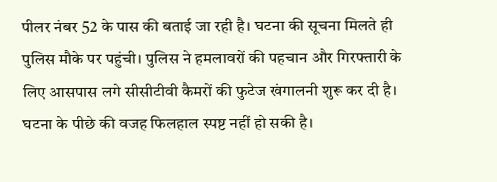पीलर नंबर 52 के पास की बताई जा रही है। घटना की सूचना मिलते ही पुलिस मौके पर पहुंची। पुलिस ने हमलावरों की पहचान और गिरफ्तारी के लिए आसपास लगे सीसीटीवी कैमरों की फुटेज खंगालनी शुरू कर दी है। घटना के पीछे की वजह फिलहाल स्पष्ट नहीं हो सकी है।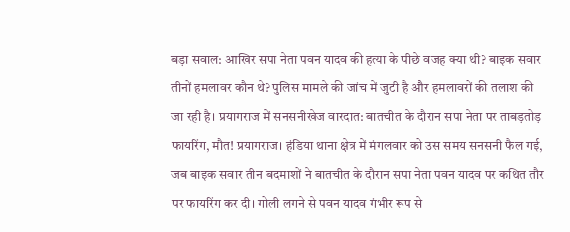बड़ा सवाल: आखिर सपा नेता पवन यादव की हत्या के पीछे वजह क्या थी? बाइक सवार तीनों हमलावर कौन थे? पुलिस मामले की जांच में जुटी है और हमलावरों की तलाश की जा रही है। प्रयागराज में सनसनीखेज वारदात: बातचीत के दौरान सपा नेता पर ताबड़तोड़ फायरिंग, मौत! प्रयागराज। हंडिया थाना क्षेत्र में मंगलवार को उस समय सनसनी फैल गई, जब बाइक सवार तीन बदमाशों ने बातचीत के दौरान सपा नेता पवन यादव पर कथित तौर पर फायरिंग कर दी। गोली लगने से पवन यादव गंभीर रूप से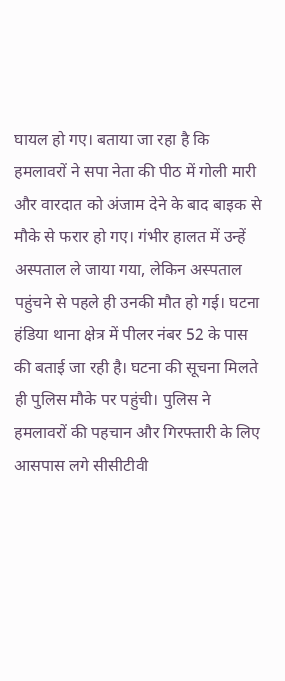घायल हो गए। बताया जा रहा है कि हमलावरों ने सपा नेता की पीठ में गोली मारी और वारदात को अंजाम देने के बाद बाइक से मौके से फरार हो गए। गंभीर हालत में उन्हें अस्पताल ले जाया गया, लेकिन अस्पताल पहुंचने से पहले ही उनकी मौत हो गई। घटना हंडिया थाना क्षेत्र में पीलर नंबर 52 के पास की बताई जा रही है। घटना की सूचना मिलते ही पुलिस मौके पर पहुंची। पुलिस ने हमलावरों की पहचान और गिरफ्तारी के लिए आसपास लगे सीसीटीवी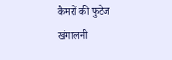कैमरों की फुटेज खंगालनी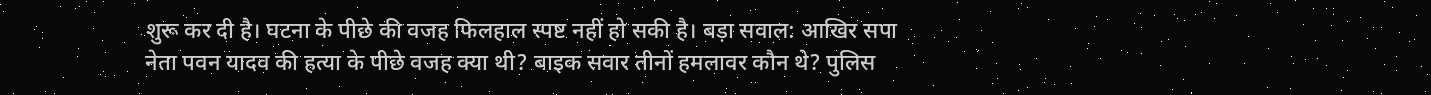शुरू कर दी है। घटना के पीछे की वजह फिलहाल स्पष्ट नहीं हो सकी है। बड़ा सवाल: आखिर सपा नेता पवन यादव की हत्या के पीछे वजह क्या थी? बाइक सवार तीनों हमलावर कौन थे? पुलिस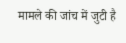मामले की जांच में जुटी है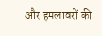और हमलावरों की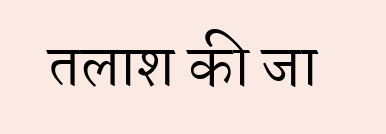तलाश की जा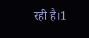रही है।1